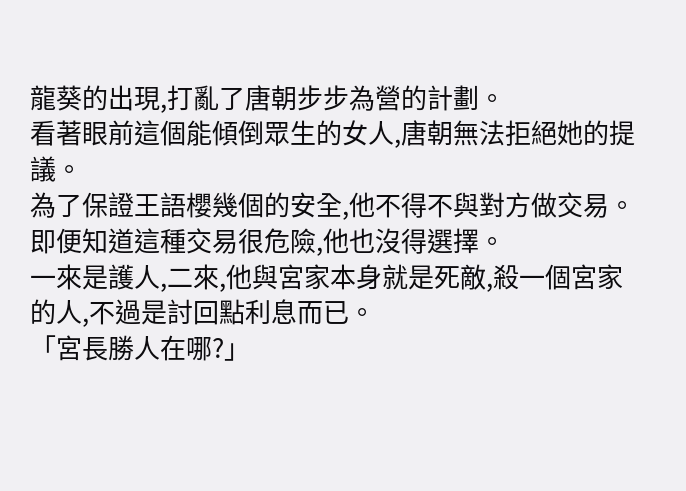龍葵的出現,打亂了唐朝步步為營的計劃。
看著眼前這個能傾倒眾生的女人,唐朝無法拒絕她的提議。
為了保證王語櫻幾個的安全,他不得不與對方做交易。
即便知道這種交易很危險,他也沒得選擇。
一來是護人,二來,他與宮家本身就是死敵,殺一個宮家的人,不過是討回點利息而已。
「宮長勝人在哪?」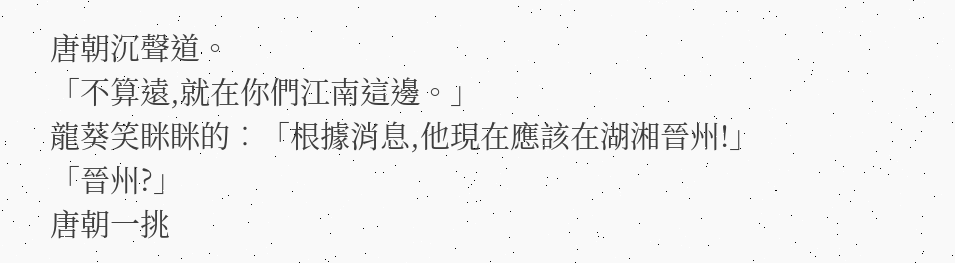唐朝沉聲道。
「不算遠,就在你們江南這邊。」
龍葵笑眯眯的︰「根據消息,他現在應該在湖湘晉州!」
「晉州?」
唐朝一挑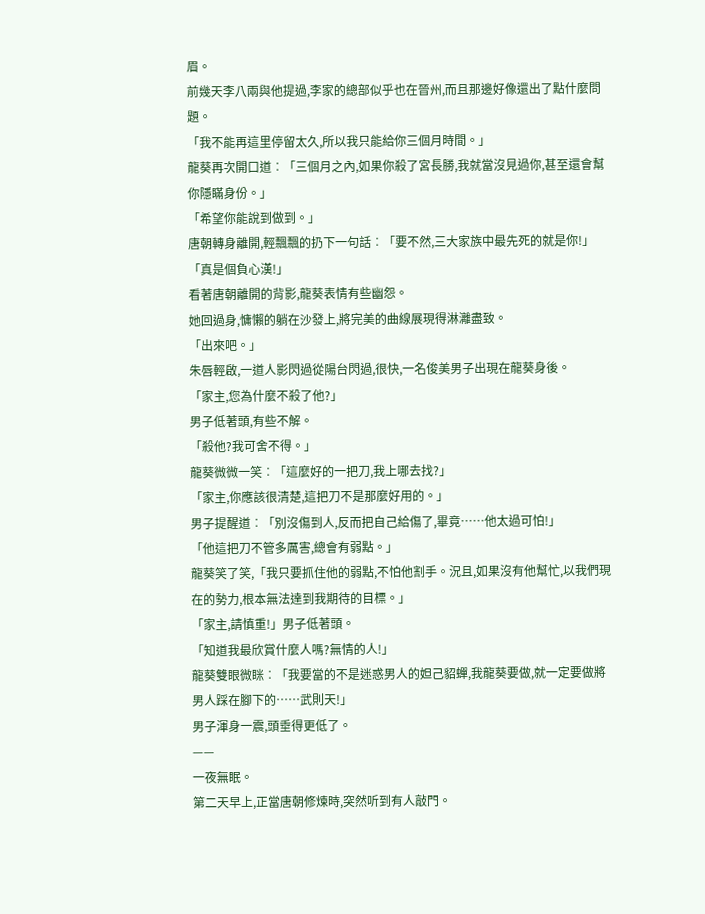眉。
前幾天李八兩與他提過,李家的總部似乎也在晉州,而且那邊好像還出了點什麼問題。
「我不能再這里停留太久,所以我只能給你三個月時間。」
龍葵再次開口道︰「三個月之內,如果你殺了宮長勝,我就當沒見過你,甚至還會幫你隱瞞身份。」
「希望你能說到做到。」
唐朝轉身離開,輕飄飄的扔下一句話︰「要不然,三大家族中最先死的就是你!」
「真是個負心漢!」
看著唐朝離開的背影,龍葵表情有些幽怨。
她回過身,慵懶的躺在沙發上,將完美的曲線展現得淋灕盡致。
「出來吧。」
朱唇輕啟,一道人影閃過從陽台閃過,很快,一名俊美男子出現在龍葵身後。
「家主,您為什麼不殺了他?」
男子低著頭,有些不解。
「殺他?我可舍不得。」
龍葵微微一笑︰「這麼好的一把刀,我上哪去找?」
「家主,你應該很清楚,這把刀不是那麼好用的。」
男子提醒道︰「別沒傷到人,反而把自己給傷了,畢竟……他太過可怕!」
「他這把刀不管多厲害,總會有弱點。」
龍葵笑了笑,「我只要抓住他的弱點,不怕他割手。況且,如果沒有他幫忙,以我們現在的勢力,根本無法達到我期待的目標。」
「家主,請慎重!」男子低著頭。
「知道我最欣賞什麼人嗎?無情的人!」
龍葵雙眼微眯︰「我要當的不是迷惑男人的妲己貂蟬,我龍葵要做,就一定要做將男人踩在腳下的……武則天!」
男子渾身一震,頭垂得更低了。
——
一夜無眠。
第二天早上,正當唐朝修煉時,突然听到有人敲門。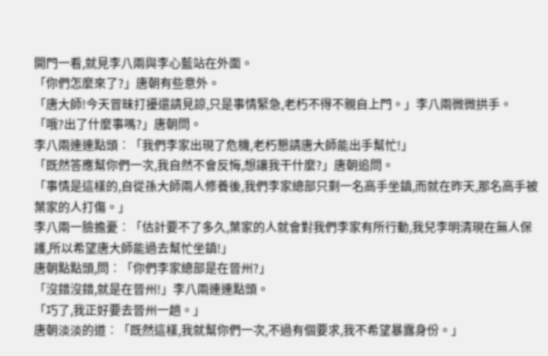開門一看,就見李八兩與李心藍站在外面。
「你們怎麼來了?」唐朝有些意外。
「唐大師!今天冒昧打擾還請見諒,只是事情緊急,老朽不得不親自上門。」李八兩微微拱手。
「哦?出了什麼事嗎?」唐朝問。
李八兩連連點頭︰「我們李家出現了危機,老朽懇請唐大師能出手幫忙!」
「既然答應幫你們一次,我自然不會反悔,想讓我干什麼?」唐朝追問。
「事情是這樣的,自從孫大師兩人修養後,我們李家總部只剩一名高手坐鎮,而就在昨天,那名高手被葉家的人打傷。」
李八兩一臉擔憂︰「估計要不了多久,葉家的人就會對我們李家有所行動,我兒李明清現在無人保護,所以希望唐大師能過去幫忙坐鎮!」
唐朝點點頭,問︰「你們李家總部是在晉州?」
「沒錯沒錯,就是在晉州!」李八兩連連點頭。
「巧了,我正好要去晉州一趟。」
唐朝淡淡的道︰「既然這樣,我就幫你們一次,不過有個要求,我不希望暴露身份。」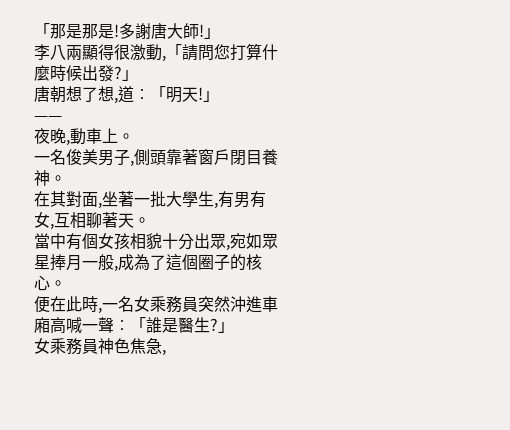「那是那是!多謝唐大師!」
李八兩顯得很激動,「請問您打算什麼時候出發?」
唐朝想了想,道︰「明天!」
——
夜晚,動車上。
一名俊美男子,側頭靠著窗戶閉目養神。
在其對面,坐著一批大學生,有男有女,互相聊著天。
當中有個女孩相貌十分出眾,宛如眾星捧月一般,成為了這個圈子的核心。
便在此時,一名女乘務員突然沖進車廂高喊一聲︰「誰是醫生?」
女乘務員神色焦急,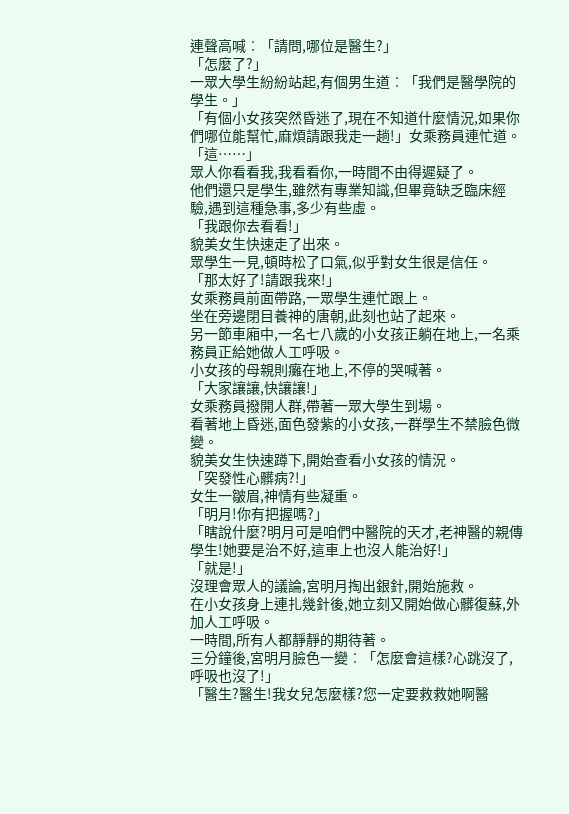連聲高喊︰「請問,哪位是醫生?」
「怎麼了?」
一眾大學生紛紛站起,有個男生道︰「我們是醫學院的學生。」
「有個小女孩突然昏迷了,現在不知道什麼情況,如果你們哪位能幫忙,麻煩請跟我走一趟!」女乘務員連忙道。
「這……」
眾人你看看我,我看看你,一時間不由得遲疑了。
他們還只是學生,雖然有專業知識,但畢竟缺乏臨床經驗,遇到這種急事,多少有些虛。
「我跟你去看看!」
貌美女生快速走了出來。
眾學生一見,頓時松了口氣,似乎對女生很是信任。
「那太好了!請跟我來!」
女乘務員前面帶路,一眾學生連忙跟上。
坐在旁邊閉目養神的唐朝,此刻也站了起來。
另一節車廂中,一名七八歲的小女孩正躺在地上,一名乘務員正給她做人工呼吸。
小女孩的母親則癱在地上,不停的哭喊著。
「大家讓讓,快讓讓!」
女乘務員撥開人群,帶著一眾大學生到場。
看著地上昏迷,面色發紫的小女孩,一群學生不禁臉色微變。
貌美女生快速蹲下,開始查看小女孩的情況。
「突發性心髒病?!」
女生一皺眉,神情有些凝重。
「明月!你有把握嗎?」
「瞎說什麼?明月可是咱們中醫院的天才,老神醫的親傳學生!她要是治不好,這車上也沒人能治好!」
「就是!」
沒理會眾人的議論,宮明月掏出銀針,開始施救。
在小女孩身上連扎幾針後,她立刻又開始做心髒復蘇,外加人工呼吸。
一時間,所有人都靜靜的期待著。
三分鐘後,宮明月臉色一變︰「怎麼會這樣?心跳沒了,呼吸也沒了!」
「醫生?醫生!我女兒怎麼樣?您一定要救救她啊醫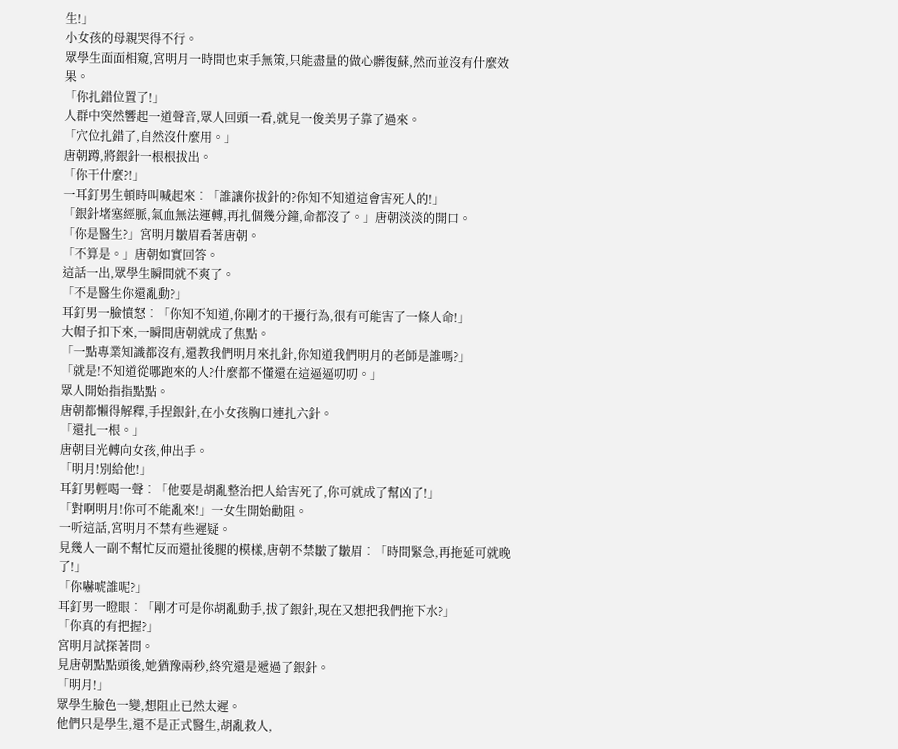生!」
小女孩的母親哭得不行。
眾學生面面相窺,宮明月一時間也束手無策,只能盡量的做心髒復蘇,然而並沒有什麼效果。
「你扎錯位置了!」
人群中突然響起一道聲音,眾人回頭一看,就見一俊美男子靠了過來。
「穴位扎錯了,自然沒什麼用。」
唐朝蹲,將銀針一根根拔出。
「你干什麼?!」
一耳釘男生頓時叫喊起來︰「誰讓你拔針的?你知不知道這會害死人的!」
「銀針堵塞經脈,氣血無法運轉,再扎個幾分鐘,命都沒了。」唐朝淡淡的開口。
「你是醫生?」宮明月皺眉看著唐朝。
「不算是。」唐朝如實回答。
這話一出,眾學生瞬間就不爽了。
「不是醫生你還亂動?」
耳釘男一臉憤怒︰「你知不知道,你剛才的干擾行為,很有可能害了一條人命!」
大帽子扣下來,一瞬間唐朝就成了焦點。
「一點專業知識都沒有,還教我們明月來扎針,你知道我們明月的老師是誰嗎?」
「就是!不知道從哪跑來的人?什麼都不懂還在這逼逼叨叨。」
眾人開始指指點點。
唐朝都懶得解釋,手捏銀針,在小女孩胸口連扎六針。
「還扎一根。」
唐朝目光轉向女孩,伸出手。
「明月!別給他!」
耳釘男輕喝一聲︰「他要是胡亂整治把人給害死了,你可就成了幫凶了!」
「對啊明月!你可不能亂來!」一女生開始勸阻。
一听這話,宮明月不禁有些遲疑。
見幾人一副不幫忙反而還扯後腿的模樣,唐朝不禁皺了皺眉︰「時間緊急,再拖延可就晚了!」
「你嚇唬誰呢?」
耳釘男一瞪眼︰「剛才可是你胡亂動手,拔了銀針,現在又想把我們拖下水?」
「你真的有把握?」
宮明月試探著問。
見唐朝點點頭後,她猶豫兩秒,終究還是遞過了銀針。
「明月!」
眾學生臉色一變,想阻止已然太遲。
他們只是學生,還不是正式醫生,胡亂救人,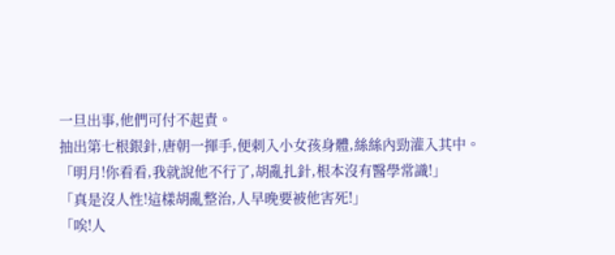一旦出事,他們可付不起責。
抽出第七根銀針,唐朝一揮手,便刺入小女孩身體,絲絲內勁灌入其中。
「明月!你看看,我就說他不行了,胡亂扎針,根本沒有醫學常識!」
「真是沒人性!這樣胡亂整治,人早晚要被他害死!」
「唉!人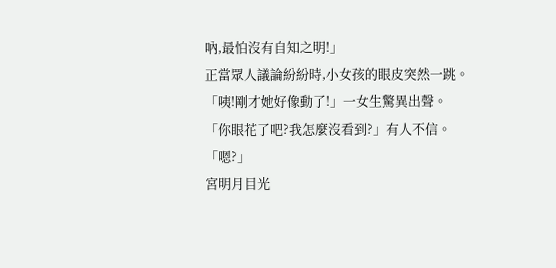吶,最怕沒有自知之明!」
正當眾人議論紛紛時,小女孩的眼皮突然一跳。
「咦!剛才她好像動了!」一女生驚異出聲。
「你眼花了吧?我怎麼沒看到?」有人不信。
「嗯?」
宮明月目光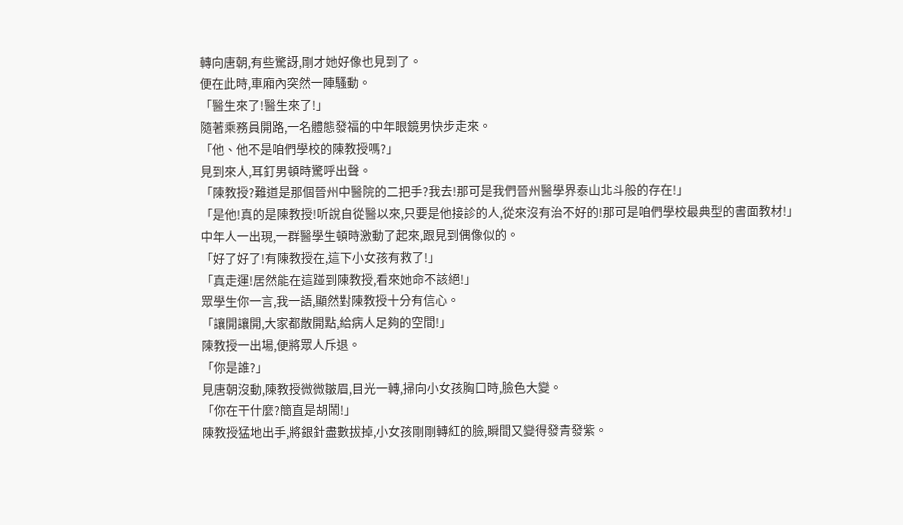轉向唐朝,有些驚訝,剛才她好像也見到了。
便在此時,車廂內突然一陣騷動。
「醫生來了!醫生來了!」
隨著乘務員開路,一名體態發福的中年眼鏡男快步走來。
「他、他不是咱們學校的陳教授嗎?」
見到來人,耳釘男頓時驚呼出聲。
「陳教授?難道是那個晉州中醫院的二把手?我去!那可是我們晉州醫學界泰山北斗般的存在!」
「是他!真的是陳教授!听說自從醫以來,只要是他接診的人,從來沒有治不好的!那可是咱們學校最典型的書面教材!」
中年人一出現,一群醫學生頓時激動了起來,跟見到偶像似的。
「好了好了!有陳教授在,這下小女孩有救了!」
「真走運!居然能在這踫到陳教授,看來她命不該絕!」
眾學生你一言,我一語,顯然對陳教授十分有信心。
「讓開讓開,大家都散開點,給病人足夠的空間!」
陳教授一出場,便將眾人斥退。
「你是誰?」
見唐朝沒動,陳教授微微皺眉,目光一轉,掃向小女孩胸口時,臉色大變。
「你在干什麼?簡直是胡鬧!」
陳教授猛地出手,將銀針盡數拔掉,小女孩剛剛轉紅的臉,瞬間又變得發青發紫。